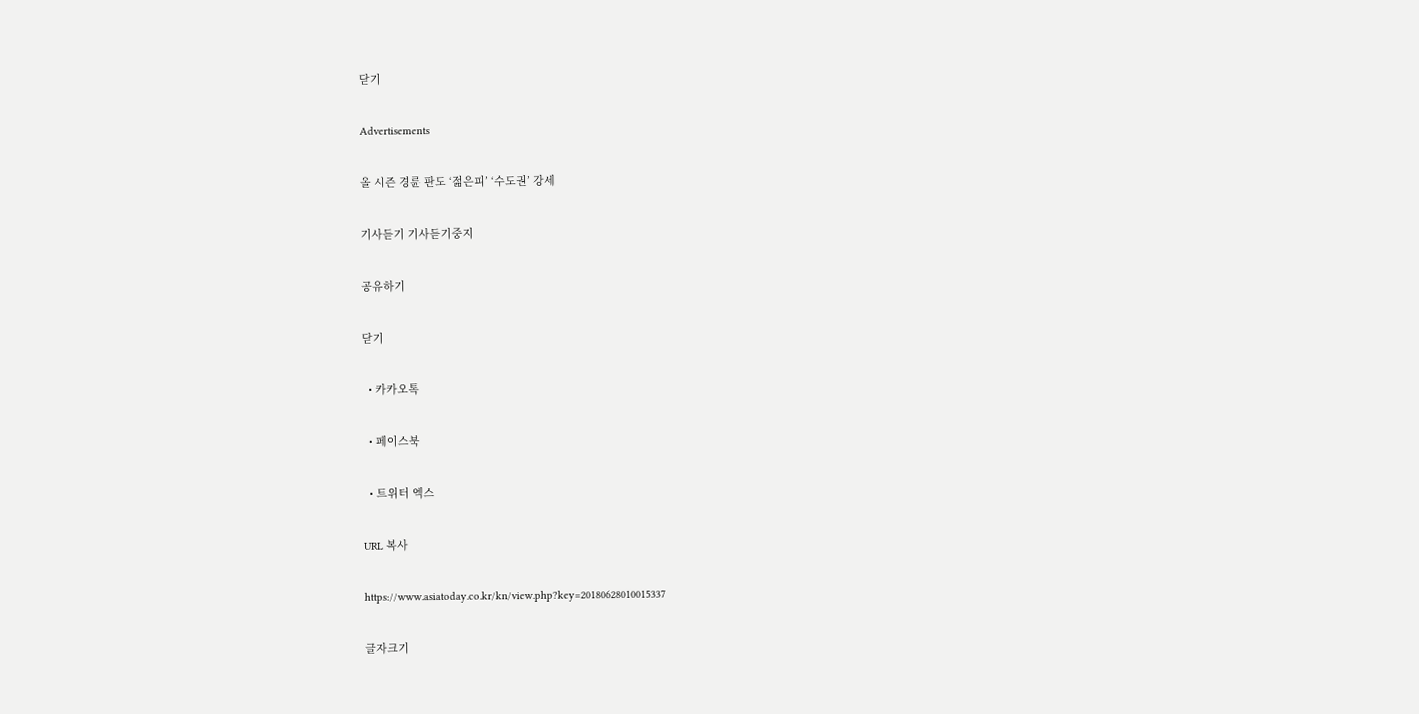닫기

Advertisements

올 시즌 경륜 판도 ‘젊은피’ ‘수도권’ 강세

기사듣기 기사듣기중지

공유하기

닫기

  • 카카오톡

  • 페이스북

  • 트위터 엑스

URL 복사

https://www.asiatoday.co.kr/kn/view.php?key=20180628010015337

글자크기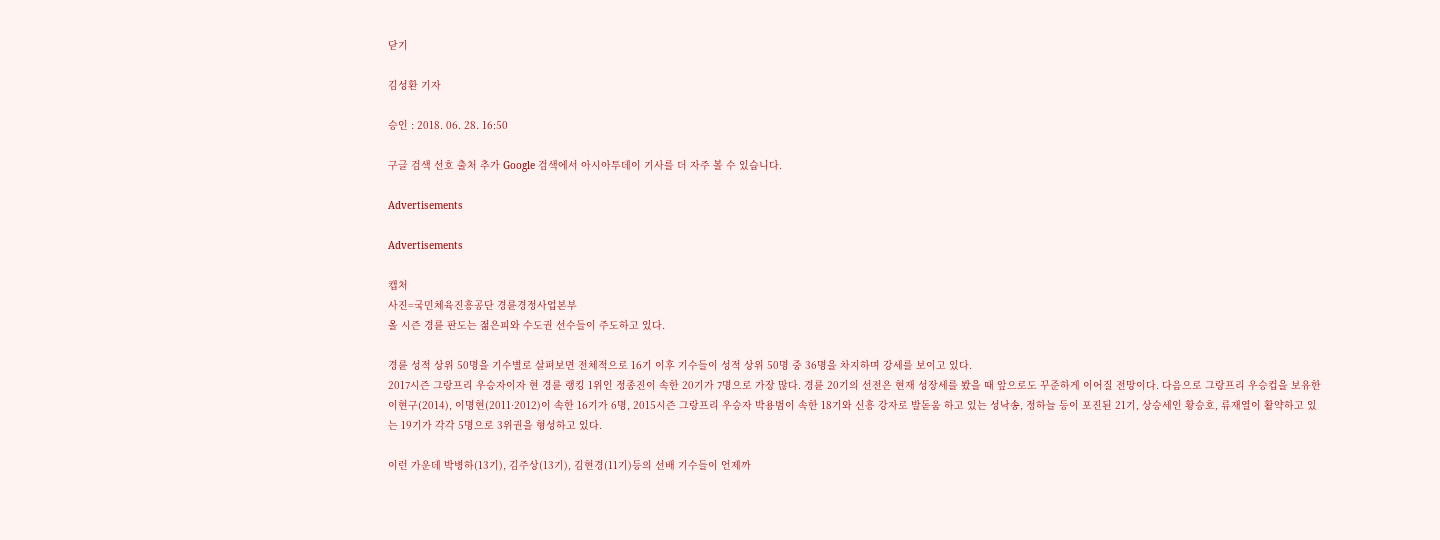닫기

김성환 기자

승인 : 2018. 06. 28. 16:50

구글 검색 선호 출처 추가 Google 검색에서 아시아투데이 기사를 더 자주 볼 수 있습니다.

Advertisements

Advertisements

캡처
사진=국민체육진흥공단 경륜경정사업본부
올 시즌 경륜 판도는 젊은피와 수도권 선수들이 주도하고 있다.

경륜 성적 상위 50명을 기수별로 살펴보면 전체적으로 16기 이후 기수들이 성적 상위 50명 중 36명을 차지하며 강세를 보이고 있다.
2017시즌 그랑프리 우승자이자 현 경륜 랭킹 1위인 정종진이 속한 20기가 7명으로 가장 많다. 경륜 20기의 선전은 현재 성장세를 봤을 때 앞으로도 꾸준하게 이어질 전망이다. 다음으로 그랑프리 우승컵을 보유한 이현구(2014), 이명현(2011·2012)이 속한 16기가 6명, 2015시즌 그랑프리 우승자 박용범이 속한 18기와 신흥 강자로 발돋움 하고 있는 성낙송, 정하늘 등이 포진된 21기, 상승세인 황승호, 류재열이 활약하고 있는 19기가 각각 5명으로 3위권을 형성하고 있다.

이런 가운데 박병하(13기), 김주상(13기), 김현경(11기)등의 선배 기수들이 언제까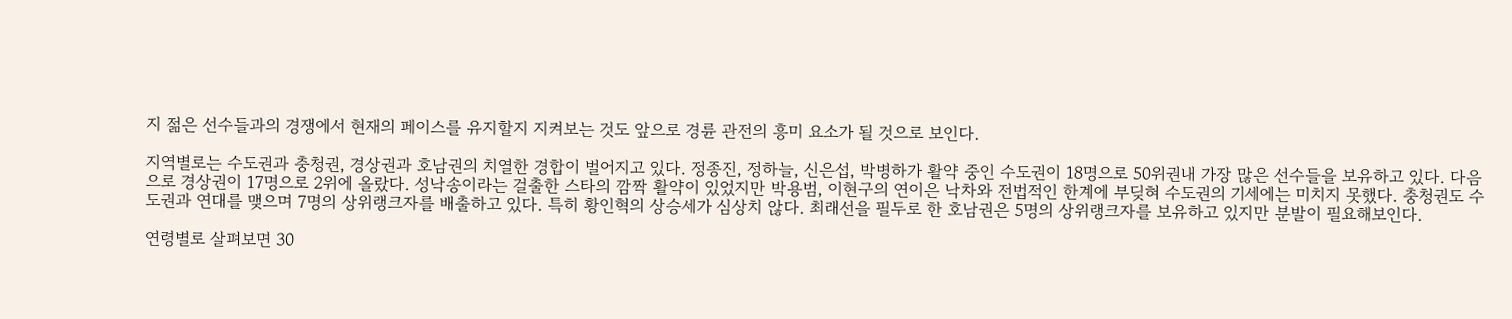지 젊은 선수들과의 경쟁에서 현재의 페이스를 유지할지 지켜보는 것도 앞으로 경륜 관전의 흥미 요소가 될 것으로 보인다.

지역별로는 수도권과 충청권, 경상권과 호남권의 치열한 경합이 벌어지고 있다. 정종진, 정하늘, 신은섭, 박병하가 활약 중인 수도권이 18명으로 50위권내 가장 많은 선수들을 보유하고 있다. 다음으로 경상권이 17명으로 2위에 올랐다. 성낙송이라는 걸출한 스타의 깜짝 활약이 있었지만 박용범, 이현구의 연이은 낙차와 전법적인 한계에 부딪혀 수도권의 기세에는 미치지 못했다. 충청권도 수도권과 연대를 맺으며 7명의 상위랭크자를 배출하고 있다. 특히 황인혁의 상승세가 심상치 않다. 최래선을 필두로 한 호남권은 5명의 상위랭크자를 보유하고 있지만 분발이 필요해보인다.

연령별로 살펴보면 30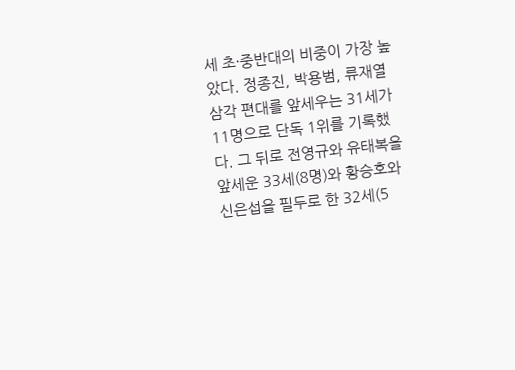세 초·중반대의 비중이 가장 높았다. 정종진, 박용범, 류재열 삼각 편대를 앞세우는 31세가 11명으로 단독 1위를 기록했다. 그 뒤로 전영규와 유태복을 앞세운 33세(8명)와 황승호와 신은섭을 필두로 한 32세(5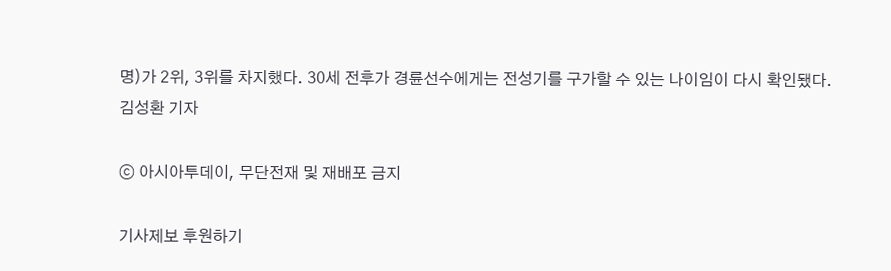명)가 2위, 3위를 차지했다. 30세 전후가 경륜선수에게는 전성기를 구가할 수 있는 나이임이 다시 확인됐다.
김성환 기자

ⓒ 아시아투데이, 무단전재 및 재배포 금지

기사제보 후원하기